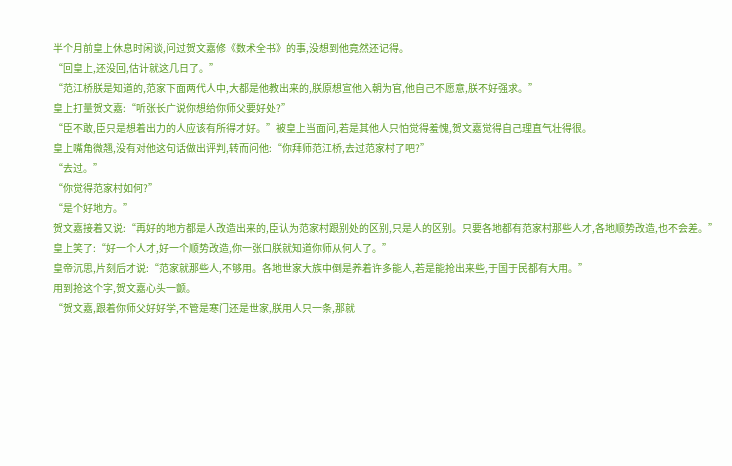半个月前皇上休息时闲谈,问过贺文嘉修《数术全书》的事,没想到他竟然还记得。
“回皇上,还没回,估计就这几日了。”
“范江桥朕是知道的,范家下面两代人中,大都是他教出来的,朕原想宣他入朝为官,他自己不愿意,朕不好强求。”
皇上打量贺文嘉:“听张长广说你想给你师父要好处?”
“臣不敢,臣只是想着出力的人应该有所得才好。”被皇上当面问,若是其他人只怕觉得羞愧,贺文嘉觉得自己理直气壮得很。
皇上嘴角微翘,没有对他这句话做出评判,转而问他:“你拜师范江桥,去过范家村了吧?”
“去过。”
“你觉得范家村如何?”
“是个好地方。”
贺文嘉接着又说:“再好的地方都是人改造出来的,臣认为范家村跟别处的区别,只是人的区别。只要各地都有范家村那些人才,各地顺势改造,也不会差。”
皇上笑了:“好一个人才,好一个顺势改造,你一张口朕就知道你师从何人了。”
皇帝沉思,片刻后才说:“范家就那些人,不够用。各地世家大族中倒是养着许多能人,若是能抢出来些,于国于民都有大用。”
用到抢这个字,贺文嘉心头一颤。
“贺文嘉,跟着你师父好好学,不管是寒门还是世家,朕用人只一条,那就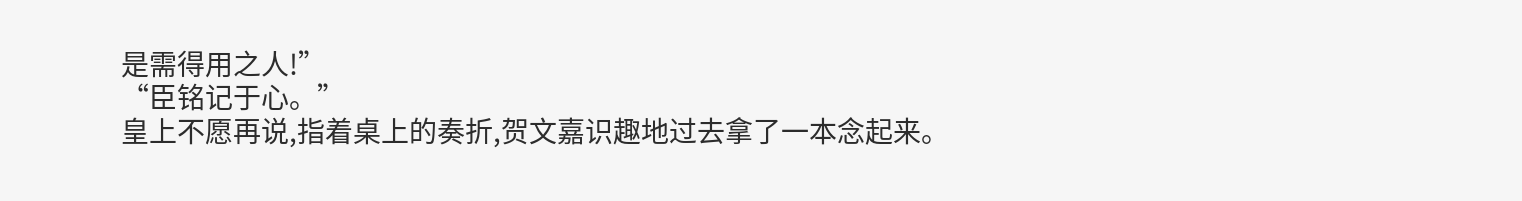是需得用之人!”
“臣铭记于心。”
皇上不愿再说,指着桌上的奏折,贺文嘉识趣地过去拿了一本念起来。